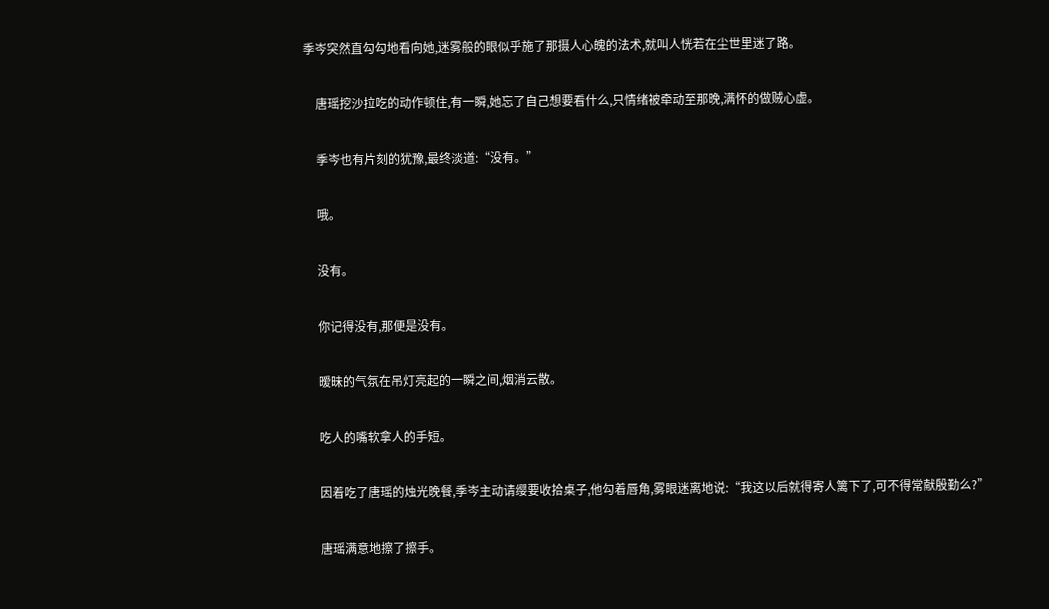季岑突然直勾勾地看向她,迷雾般的眼似乎施了那摄人心魄的法术,就叫人恍若在尘世里迷了路。

    唐瑶挖沙拉吃的动作顿住,有一瞬,她忘了自己想要看什么,只情绪被牵动至那晚,满怀的做贼心虚。

    季岑也有片刻的犹豫,最终淡道:“没有。”

    哦。

    没有。

    你记得没有,那便是没有。

    暧昧的气氛在吊灯亮起的一瞬之间,烟消云散。

    吃人的嘴软拿人的手短。

    因着吃了唐瑶的烛光晚餐,季岑主动请缨要收拾桌子,他勾着唇角,雾眼迷离地说:“我这以后就得寄人篱下了,可不得常献殷勤么?”

    唐瑶满意地擦了擦手。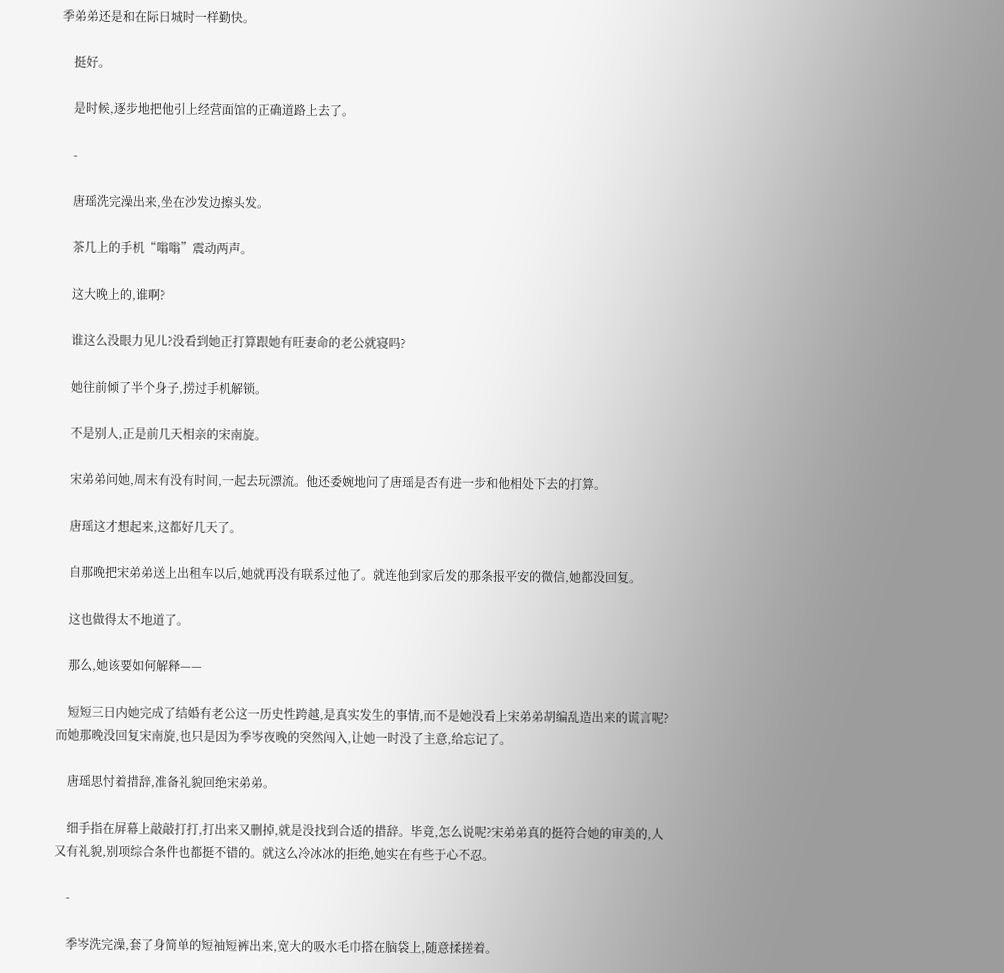季弟弟还是和在际日城时一样勤快。

    挺好。

    是时候,逐步地把他引上经营面馆的正确道路上去了。

    -

    唐瑶洗完澡出来,坐在沙发边擦头发。

    茶几上的手机“嗡嗡”震动两声。

    这大晚上的,谁啊?

    谁这么没眼力见儿?没看到她正打算跟她有旺妻命的老公就寝吗?

    她往前倾了半个身子,捞过手机解锁。

    不是别人,正是前几天相亲的宋南旋。

    宋弟弟问她,周末有没有时间,一起去玩漂流。他还委婉地问了唐瑶是否有进一步和他相处下去的打算。

    唐瑶这才想起来,这都好几天了。

    自那晚把宋弟弟送上出租车以后,她就再没有联系过他了。就连他到家后发的那条报平安的微信,她都没回复。

    这也做得太不地道了。

    那么,她该要如何解释——

    短短三日内她完成了结婚有老公这一历史性跨越,是真实发生的事情,而不是她没看上宋弟弟胡编乱造出来的谎言呢?而她那晚没回复宋南旋,也只是因为季岑夜晚的突然闯入,让她一时没了主意,给忘记了。

    唐瑶思忖着措辞,准备礼貌回绝宋弟弟。

    细手指在屏幕上敲敲打打,打出来又删掉,就是没找到合适的措辞。毕竟,怎么说呢?宋弟弟真的挺符合她的审美的,人又有礼貌,别项综合条件也都挺不错的。就这么冷冰冰的拒绝,她实在有些于心不忍。

    -

    季岑洗完澡,套了身简单的短袖短裤出来,宽大的吸水毛巾搭在脑袋上,随意揉搓着。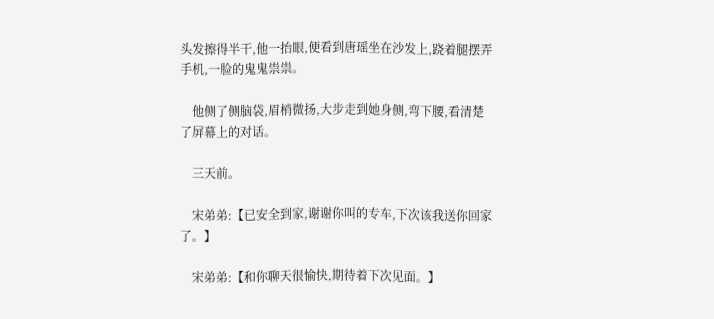头发擦得半干,他一抬眼,便看到唐瑶坐在沙发上,跷着腿摆弄手机,一脸的鬼鬼祟祟。

    他侧了侧脑袋,眉梢微扬,大步走到她身侧,弯下腰,看清楚了屏幕上的对话。

    三天前。

    宋弟弟:【已安全到家,谢谢你叫的专车,下次该我送你回家了。】

    宋弟弟:【和你聊天很愉快,期待着下次见面。】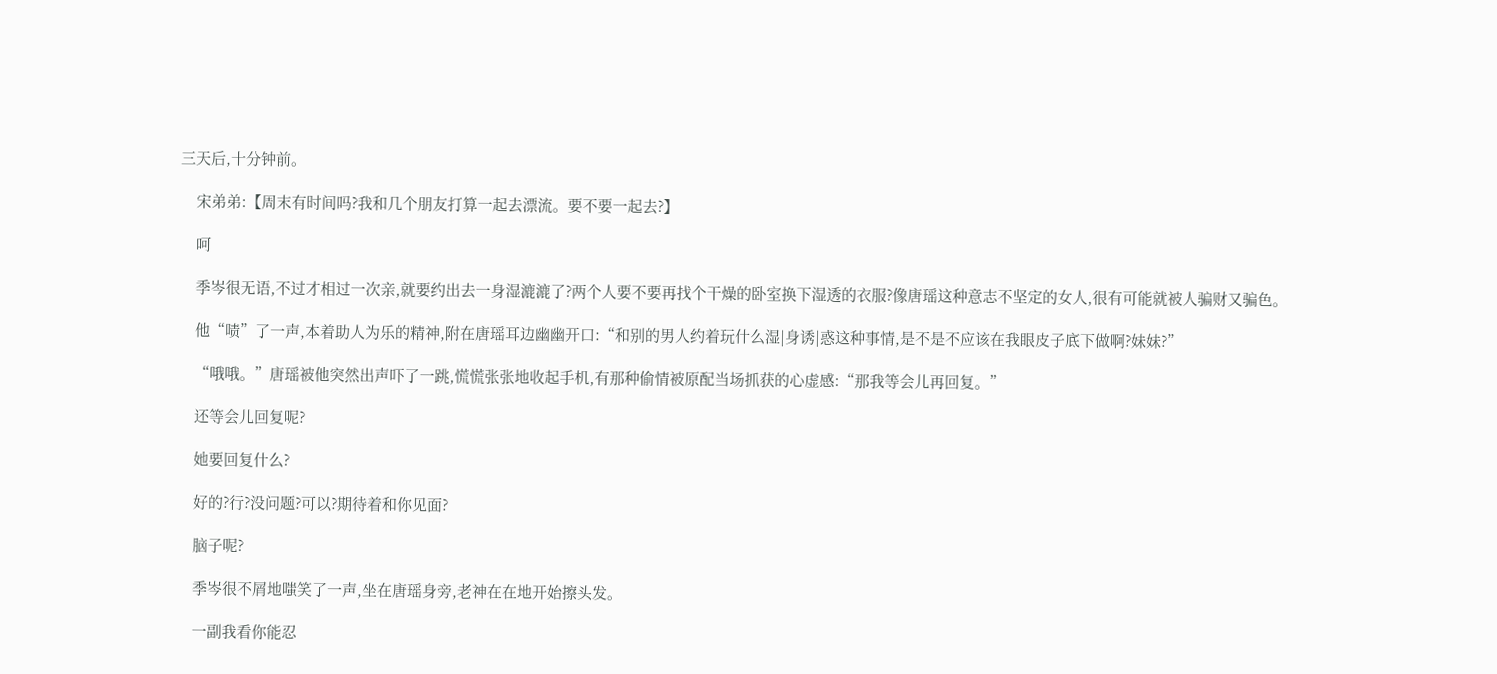三天后,十分钟前。

    宋弟弟:【周末有时间吗?我和几个朋友打算一起去漂流。要不要一起去?】

    呵

    季岑很无语,不过才相过一次亲,就要约出去一身湿漉漉了?两个人要不要再找个干燥的卧室换下湿透的衣服?像唐瑶这种意志不坚定的女人,很有可能就被人骗财又骗色。

    他“啧”了一声,本着助人为乐的精神,附在唐瑶耳边幽幽开口:“和别的男人约着玩什么湿|身诱|惑这种事情,是不是不应该在我眼皮子底下做啊?妹妹?”

    “哦哦。”唐瑶被他突然出声吓了一跳,慌慌张张地收起手机,有那种偷情被原配当场抓获的心虚感:“那我等会儿再回复。”

    还等会儿回复呢?

    她要回复什么?

    好的?行?没问题?可以?期待着和你见面?

    脑子呢?

    季岑很不屑地嗤笑了一声,坐在唐瑶身旁,老神在在地开始擦头发。

    一副我看你能忍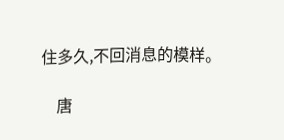住多久,不回消息的模样。

    唐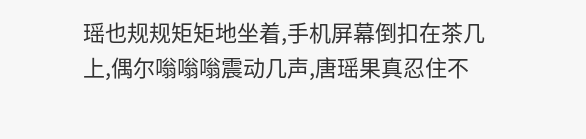瑶也规规矩矩地坐着,手机屏幕倒扣在茶几上,偶尔嗡嗡嗡震动几声,唐瑶果真忍住不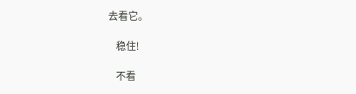去看它。

    稳住!

    不看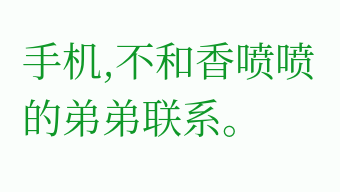手机,不和香喷喷的弟弟联系。